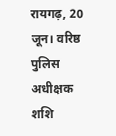रायगढ़, 20 जून। वरिष्ठ पुलिस अधीक्षक शशि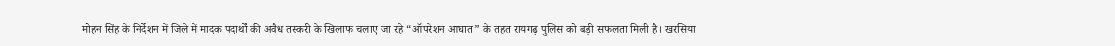मोहन सिंह के निर्देशन में जिले में मादक पदार्थों की अवैध तस्करी के खिलाफ चलाए जा रहे “ऑपरेशन आघात” के तहत रायगढ़ पुलिस को बड़ी सफलता मिली है। खरसिया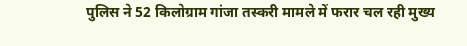पुलिस ने 52 किलोग्राम गांजा तस्करी मामले में फरार चल रही मुख्य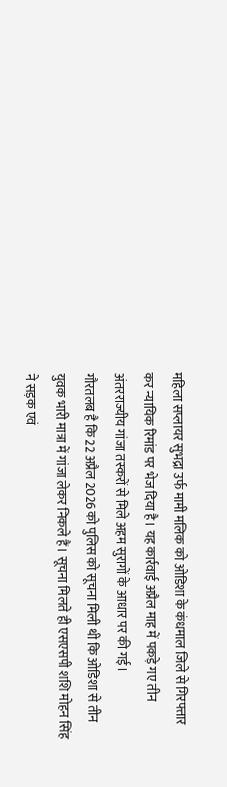महिला सप्लायर सुभद्रा उर्फ मामी मलिक को ओडिशा के कंधमाल जिले से गिरफ्तार कर न्यायिक रिमांड पर भेज दिया है। यह कार्रवाई अप्रैल माह में पकड़े गए तीन अंतरराज्यीय गांजा तस्करों से मिले अहम सुरागों के आधार पर की गई।
गौरतलब है कि 22 अप्रैल 2026 को पुलिस को सूचना मिली थी कि ओडिशा से तीन युवक भारी मात्रा में गांजा लेकर निकले हैं। सूचना मिलते ही एसएसपी शशि मोहन सिंह ने सड़क एवं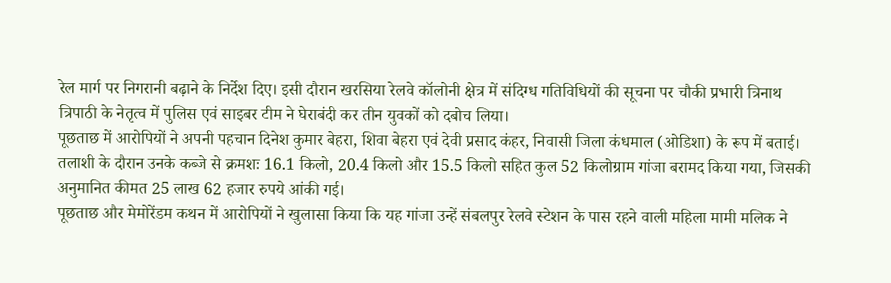रेल मार्ग पर निगरानी बढ़ाने के निर्देश दिए। इसी दौरान खरसिया रेलवे कॉलोनी क्षेत्र में संदिग्ध गतिविधियों की सूचना पर चौकी प्रभारी त्रिनाथ त्रिपाठी के नेतृत्व में पुलिस एवं साइबर टीम ने घेराबंदी कर तीन युवकों को दबोच लिया।
पूछताछ में आरोपियों ने अपनी पहचान दिनेश कुमार बेहरा, शिवा बेहरा एवं देवी प्रसाद कंहर, निवासी जिला कंधमाल (ओडिशा) के रूप में बताई। तलाशी के दौरान उनके कब्जे से क्रमशः 16.1 किलो, 20.4 किलो और 15.5 किलो सहित कुल 52 किलोग्राम गांजा बरामद किया गया, जिसकी अनुमानित कीमत 25 लाख 62 हजार रुपये आंकी गई।
पूछताछ और मेमोरेंडम कथन में आरोपियों ने खुलासा किया कि यह गांजा उन्हें संबलपुर रेलवे स्टेशन के पास रहने वाली महिला मामी मलिक ने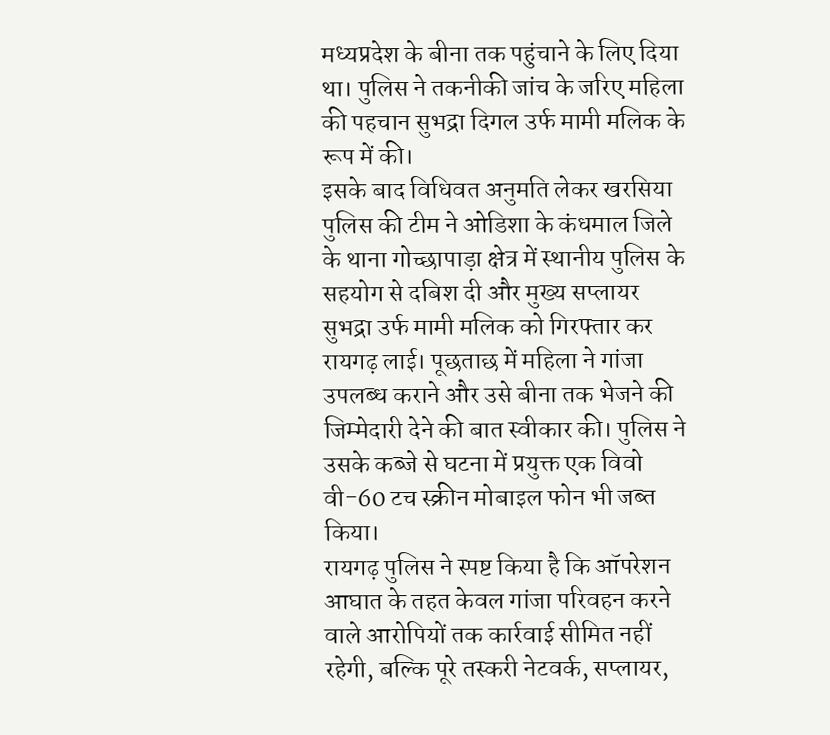मध्यप्रदेश के बीना तक पहुंचाने के लिए दिया था। पुलिस ने तकनीकी जांच के जरिए महिला की पहचान सुभद्रा दिगल उर्फ मामी मलिक के रूप में की।
इसके बाद विधिवत अनुमति लेकर खरसिया पुलिस की टीम ने ओडिशा के कंधमाल जिले के थाना गोच्छापाड़ा क्षेत्र में स्थानीय पुलिस के सहयोग से दबिश दी और मुख्य सप्लायर सुभद्रा उर्फ मामी मलिक को गिरफ्तार कर रायगढ़ लाई। पूछताछ में महिला ने गांजा उपलब्ध कराने और उसे बीना तक भेजने की जिम्मेदारी देने की बात स्वीकार की। पुलिस ने उसके कब्जे से घटना में प्रयुक्त एक विवो वी-60 टच स्क्रीन मोबाइल फोन भी जब्त किया।
रायगढ़ पुलिस ने स्पष्ट किया है कि ऑपरेशन आघात के तहत केवल गांजा परिवहन करने वाले आरोपियों तक कार्रवाई सीमित नहीं रहेगी, बल्कि पूरे तस्करी नेटवर्क, सप्लायर,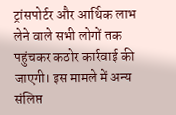ट्रांसपोर्टर और आर्थिक लाभ लेने वाले सभी लोगों तक पहुंचकर कठोर कार्रवाई की जाएगी। इस मामले में अन्य संलिप्त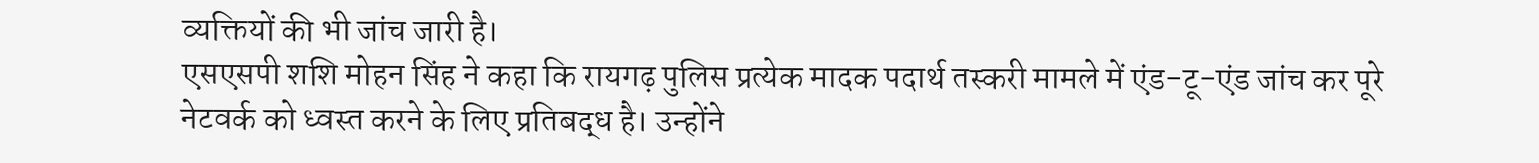व्यक्तियों की भी जांच जारी है।
एसएसपी शशि मोहन सिंह ने कहा कि रायगढ़ पुलिस प्रत्येक मादक पदार्थ तस्करी मामले में एंड-टू-एंड जांच कर पूरे नेटवर्क को ध्वस्त करने के लिए प्रतिबद्ध है। उन्होंने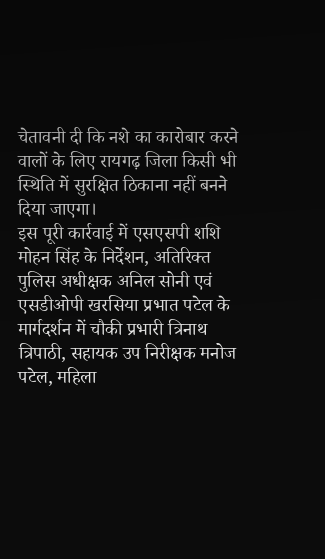चेतावनी दी कि नशे का कारोबार करने वालों के लिए रायगढ़ जिला किसी भी स्थिति में सुरक्षित ठिकाना नहीं बनने दिया जाएगा।
इस पूरी कार्रवाई में एसएसपी शशि मोहन सिंह के निर्देशन, अतिरिक्त पुलिस अधीक्षक अनिल सोनी एवं एसडीओपी खरसिया प्रभात पटेल के मार्गदर्शन में चौकी प्रभारी त्रिनाथ त्रिपाठी, सहायक उप निरीक्षक मनोज पटेल, महिला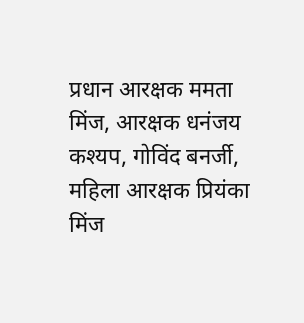प्रधान आरक्षक ममता मिंज, आरक्षक धनंजय कश्यप, गोविंद बनर्जी, महिला आरक्षक प्रियंका मिंज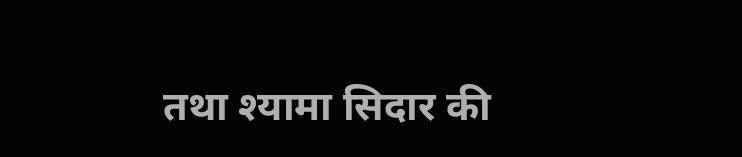तथा श्यामा सिदार की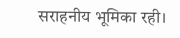सराहनीय भूमिका रही।